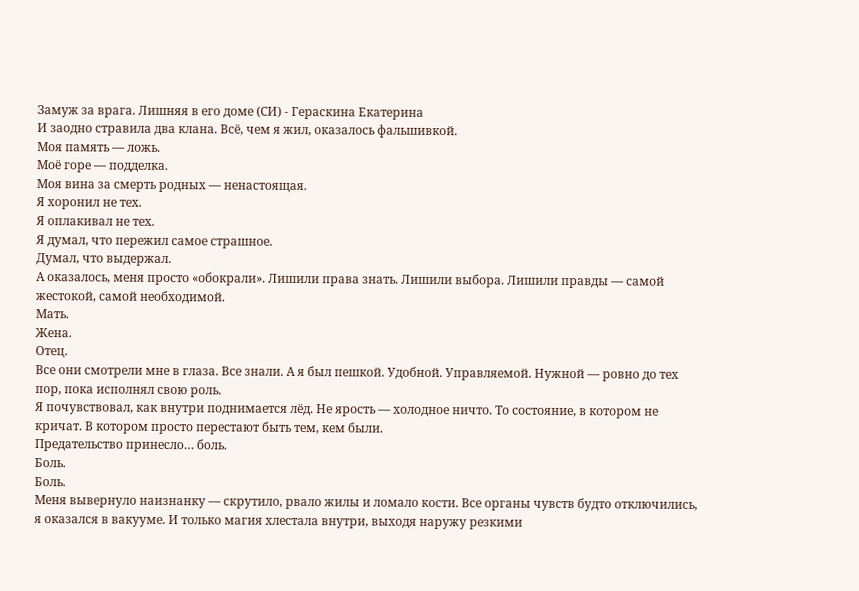Замуж за врага. Лишняя в его доме (СИ) - Гераскина Екатерина
И заодно стравила два клана. Всё, чем я жил, оказалось фальшивкой.
Моя память — ложь.
Моё горе — подделка.
Моя вина за смерть родных — ненастоящая.
Я хоронил не тех.
Я оплакивал не тех.
Я думал, что пережил самое страшное.
Думал, что выдержал.
А оказалось, меня просто «обокрали». Лишили права знать. Лишили выбора. Лишили правды — самой жестокой, самой необходимой.
Мать.
Жена.
Отец.
Все они смотрели мне в глаза. Все знали. А я был пешкой. Удобной. Управляемой. Нужной — ровно до тех пор, пока исполнял свою роль.
Я почувствовал, как внутри поднимается лёд. Не ярость — холодное ничто. То состояние, в котором не кричат. В котором просто перестают быть тем, кем были.
Предательство принесло… боль.
Боль.
Боль.
Меня вывернуло наизнанку — скрутило, рвало жилы и ломало кости. Все органы чувств будто отключились, я оказался в вакууме. И только магия хлестала внутри, выходя наружу резкими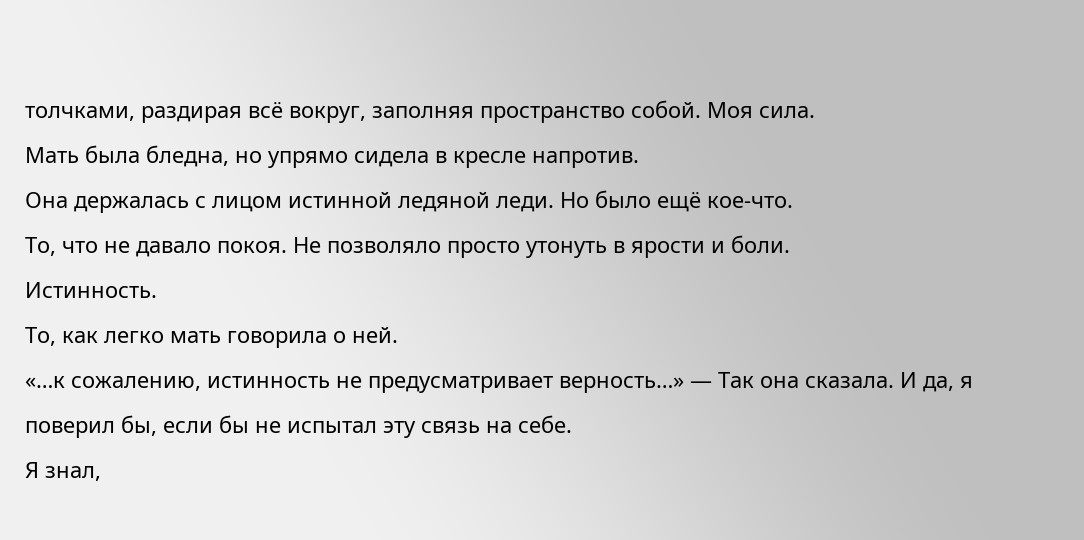толчками, раздирая всё вокруг, заполняя пространство собой. Моя сила.
Мать была бледна, но упрямо сидела в кресле напротив.
Она держалась с лицом истинной ледяной леди. Но было ещё кое-что.
То, что не давало покоя. Не позволяло просто утонуть в ярости и боли.
Истинность.
То, как легко мать говорила о ней.
«…к сожалению, истинность не предусматривает верность…» — Так она сказала. И да, я поверил бы, если бы не испытал эту связь на себе.
Я знал,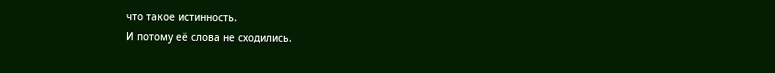что такое истинность.
И потому её слова не сходились.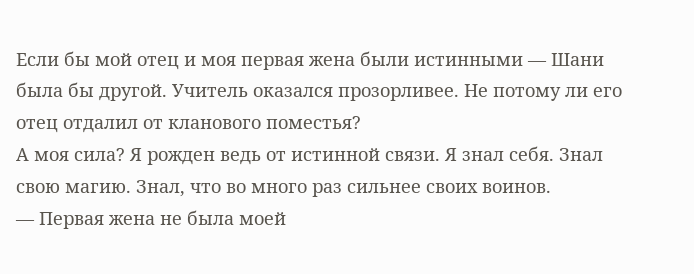Если бы мой отец и моя первая жена были истинными — Шани была бы другой. Учитель оказался прозорливее. Не потому ли его отец отдалил от кланового поместья?
А моя сила? Я рожден ведь от истинной связи. Я знал себя. Знал свою магию. Знал, что во много раз сильнее своих воинов.
— Первая жена не была моей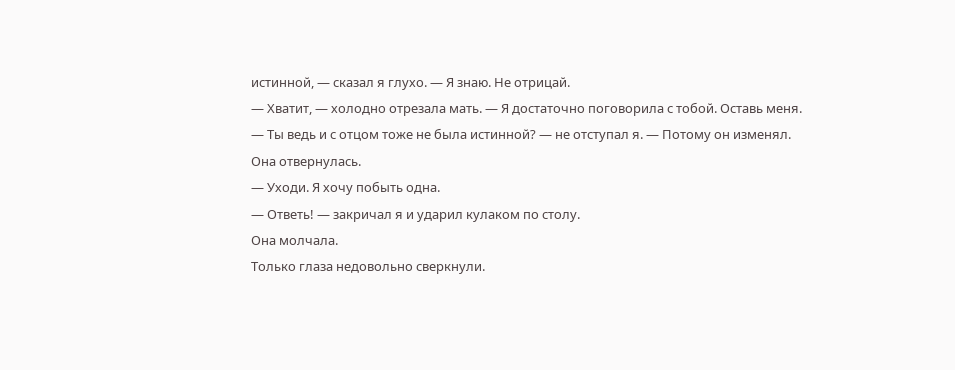истинной, — сказал я глухо. — Я знаю. Не отрицай.
— Хватит, — холодно отрезала мать. — Я достаточно поговорила с тобой. Оставь меня.
— Ты ведь и с отцом тоже не была истинной? — не отступал я. — Потому он изменял.
Она отвернулась.
— Уходи. Я хочу побыть одна.
— Ответь! — закричал я и ударил кулаком по столу.
Она молчала.
Только глаза недовольно сверкнули.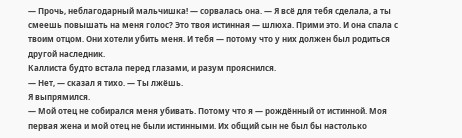— Прочь, неблагодарный мальчишка! — сорвалась она. — Я всё для тебя сделала, а ты смеешь повышать на меня голос? Это твоя истинная — шлюха. Прими это. И она спала с твоим отцом. Они хотели убить меня. И тебя — потому что у них должен был родиться другой наследник.
Каллиста будто встала перед глазами, и разум прояснился.
— Нет, — сказал я тихо. — Ты лжёшь.
Я выпрямился.
— Мой отец не собирался меня убивать. Потому что я — рождённый от истинной. Моя первая жена и мой отец не были истинными. Их общий сын не был бы настолько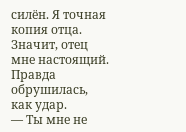силён. Я точная копия отца. Значит, отец мне настоящий.
Правда обрушилась, как удар.
— Ты мне не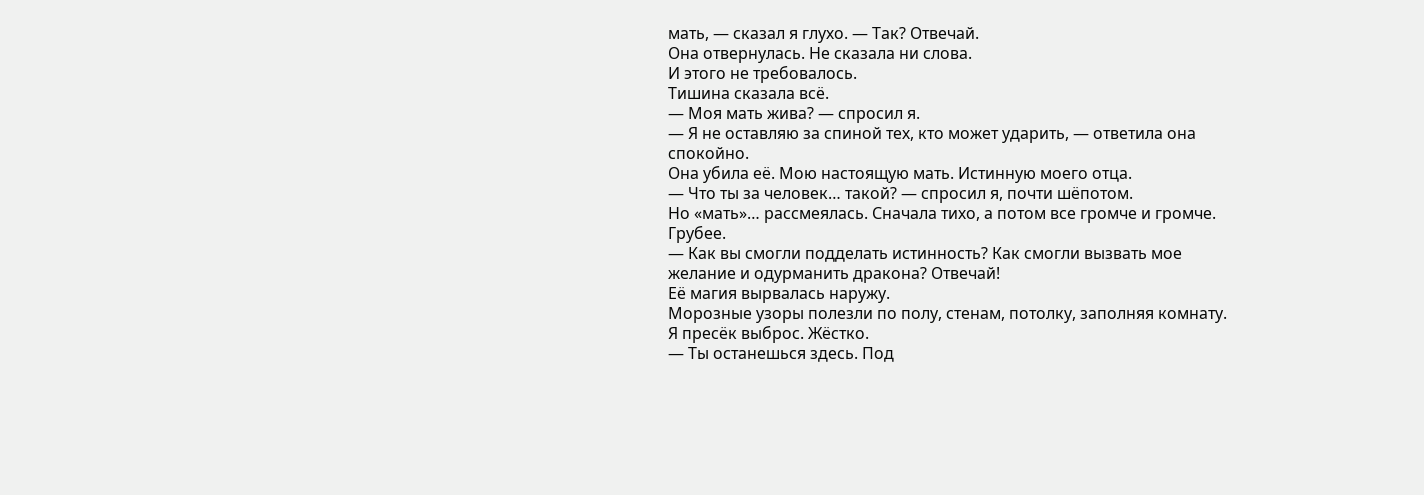мать, — сказал я глухо. — Так? Отвечай.
Она отвернулась. Не сказала ни слова.
И этого не требовалось.
Тишина сказала всё.
— Моя мать жива? — спросил я.
— Я не оставляю за спиной тех, кто может ударить, — ответила она спокойно.
Она убила её. Мою настоящую мать. Истинную моего отца.
— Что ты за человек… такой? — спросил я, почти шёпотом.
Но «мать»… рассмеялась. Сначала тихо, а потом все громче и громче. Грубее.
— Как вы смогли подделать истинность? Как смогли вызвать мое желание и одурманить дракона? Отвечай!
Её магия вырвалась наружу.
Морозные узоры полезли по полу, стенам, потолку, заполняя комнату.
Я пресёк выброс. Жёстко.
— Ты останешься здесь. Под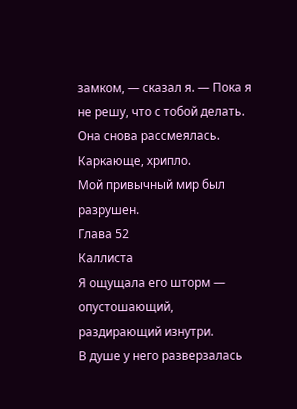замком, — сказал я. — Пока я не решу, что с тобой делать.
Она снова рассмеялась. Каркающе, хрипло.
Мой привычный мир был разрушен.
Глава 52
Каллиста
Я ощущала его шторм — опустошающий, раздирающий изнутри.
В душе у него разверзалась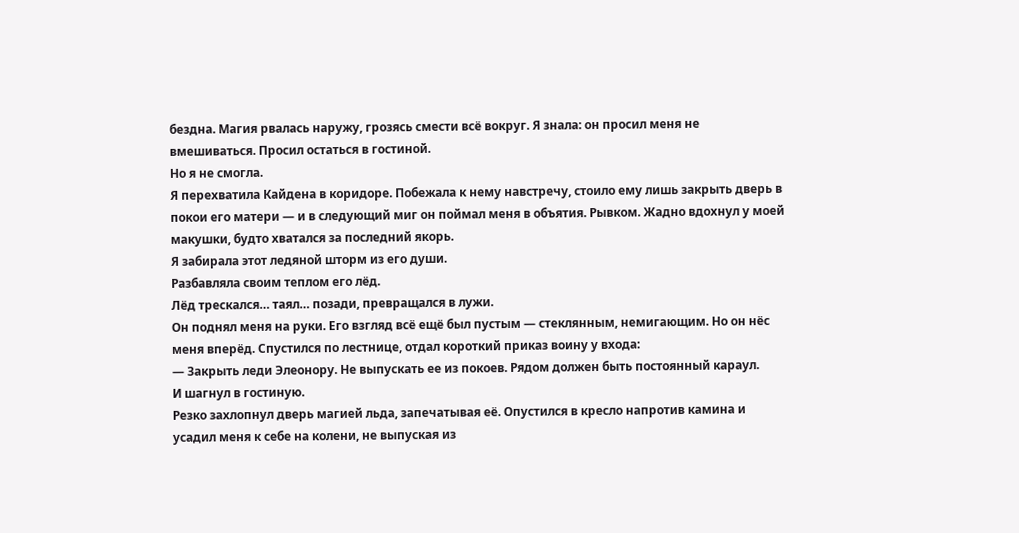бездна. Магия рвалась наружу, грозясь смести всё вокруг. Я знала: он просил меня не вмешиваться. Просил остаться в гостиной.
Но я не смогла.
Я перехватила Кайдена в коридоре. Побежала к нему навстречу, стоило ему лишь закрыть дверь в покои его матери — и в следующий миг он поймал меня в объятия. Рывком. Жадно вдохнул у моей макушки, будто хватался за последний якорь.
Я забирала этот ледяной шторм из его души.
Разбавляла своим теплом его лёд.
Лёд трескался… таял… позади, превращался в лужи.
Он поднял меня на руки. Его взгляд всё ещё был пустым — стеклянным, немигающим. Но он нёс меня вперёд. Спустился по лестнице, отдал короткий приказ воину у входа:
— Закрыть леди Элеонору. Не выпускать ее из покоев. Рядом должен быть постоянный караул.
И шагнул в гостиную.
Резко захлопнул дверь магией льда, запечатывая её. Опустился в кресло напротив камина и усадил меня к себе на колени, не выпуская из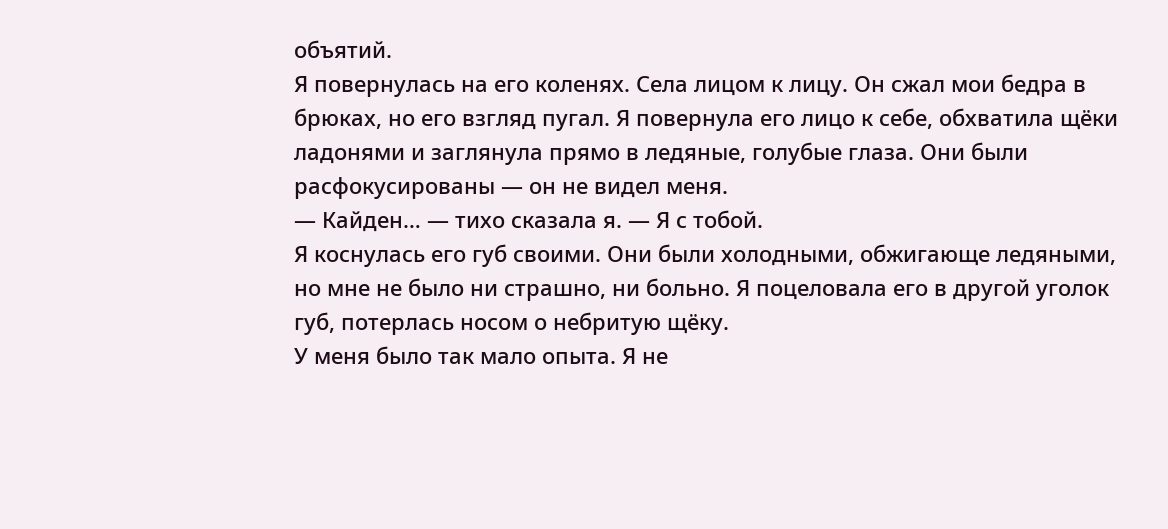объятий.
Я повернулась на его коленях. Села лицом к лицу. Он сжал мои бедра в брюках, но его взгляд пугал. Я повернула его лицо к себе, обхватила щёки ладонями и заглянула прямо в ледяные, голубые глаза. Они были расфокусированы — он не видел меня.
— Кайден… — тихо сказала я. — Я с тобой.
Я коснулась его губ своими. Они были холодными, обжигающе ледяными, но мне не было ни страшно, ни больно. Я поцеловала его в другой уголок губ, потерлась носом о небритую щёку.
У меня было так мало опыта. Я не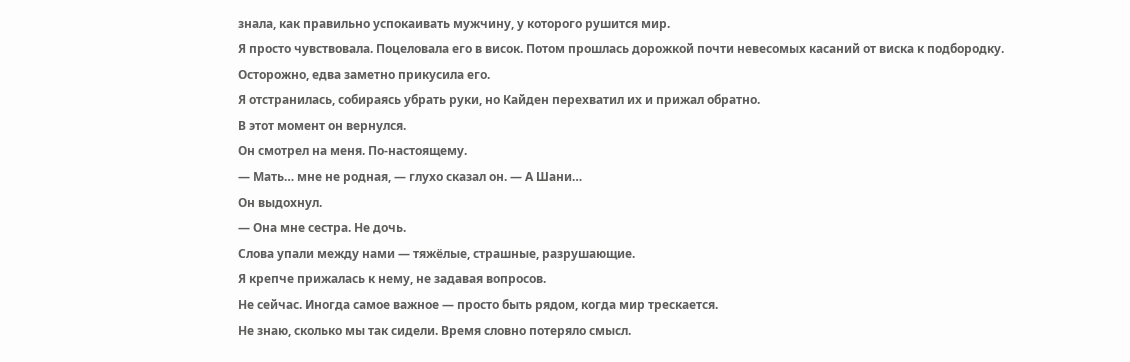знала, как правильно успокаивать мужчину, у которого рушится мир.
Я просто чувствовала. Поцеловала его в висок. Потом прошлась дорожкой почти невесомых касаний от виска к подбородку. Осторожно, едва заметно прикусила его.
Я отстранилась, собираясь убрать руки, но Кайден перехватил их и прижал обратно.
В этот момент он вернулся.
Он смотрел на меня. По-настоящему.
— Мать… мне не родная, — глухо сказал он. — А Шани…
Он выдохнул.
— Она мне сестра. Не дочь.
Слова упали между нами — тяжёлые, страшные, разрушающие.
Я крепче прижалась к нему, не задавая вопросов.
Не сейчас. Иногда самое важное — просто быть рядом, когда мир трескается.
Не знаю, сколько мы так сидели. Время словно потеряло смысл.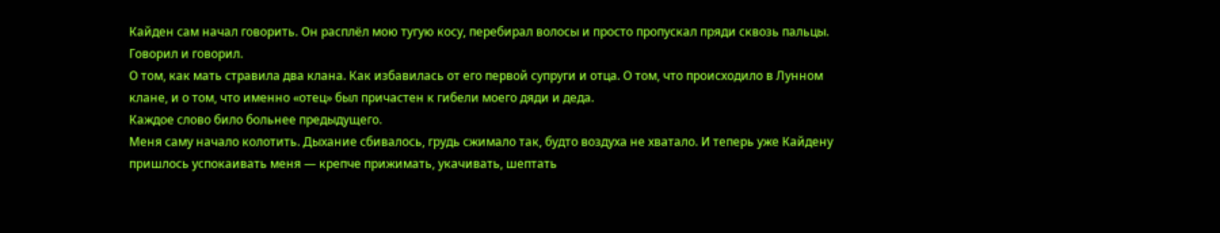Кайден сам начал говорить. Он расплёл мою тугую косу, перебирал волосы и просто пропускал пряди сквозь пальцы. Говорил и говорил.
О том, как мать стравила два клана. Как избавилась от его первой супруги и отца. О том, что происходило в Лунном клане, и о том, что именно «отец» был причастен к гибели моего дяди и деда.
Каждое слово било больнее предыдущего.
Меня саму начало колотить. Дыхание сбивалось, грудь сжимало так, будто воздуха не хватало. И теперь уже Кайдену пришлось успокаивать меня — крепче прижимать, укачивать, шептать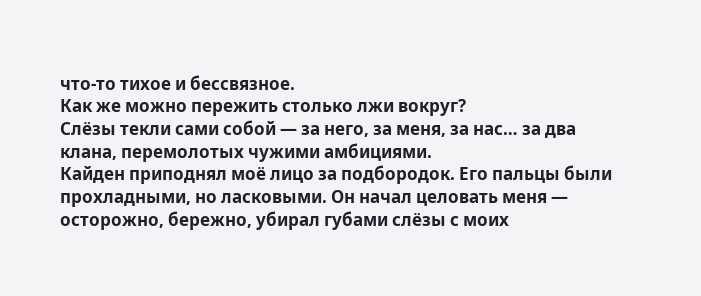что-то тихое и бессвязное.
Как же можно пережить столько лжи вокруг?
Слёзы текли сами собой — за него, за меня, за нас… за два клана, перемолотых чужими амбициями.
Кайден приподнял моё лицо за подбородок. Его пальцы были прохладными, но ласковыми. Он начал целовать меня — осторожно, бережно, убирал губами слёзы с моих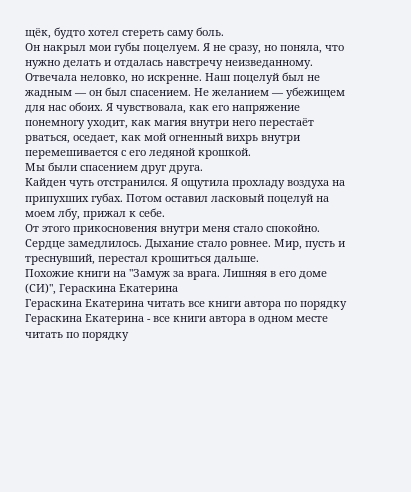щёк, будто хотел стереть саму боль.
Он накрыл мои губы поцелуем. Я не сразу, но поняла, что нужно делать и отдалась навстречу неизведанному. Отвечала неловко, но искренне. Наш поцелуй был не жадным — он был спасением. Не желанием — убежищем для нас обоих. Я чувствовала, как его напряжение понемногу уходит, как магия внутри него перестаёт рваться, оседает, как мой огненный вихрь внутри перемешивается с его ледяной крошкой.
Мы были спасением друг друга.
Кайден чуть отстранился. Я ощутила прохладу воздуха на припухших губах. Потом оставил ласковый поцелуй на моем лбу, прижал к себе.
От этого прикосновения внутри меня стало спокойно. Сердце замедлилось. Дыхание стало ровнее. Мир, пусть и треснувший, перестал крошиться дальше.
Похожие книги на "Замуж за врага. Лишняя в его доме (СИ)", Гераскина Екатерина
Гераскина Екатерина читать все книги автора по порядку
Гераскина Екатерина - все книги автора в одном месте читать по порядку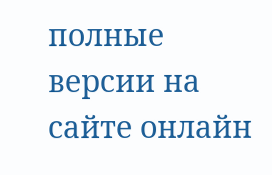полные версии на сайте онлайн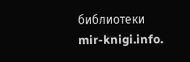библиотеки mir-knigi.info.